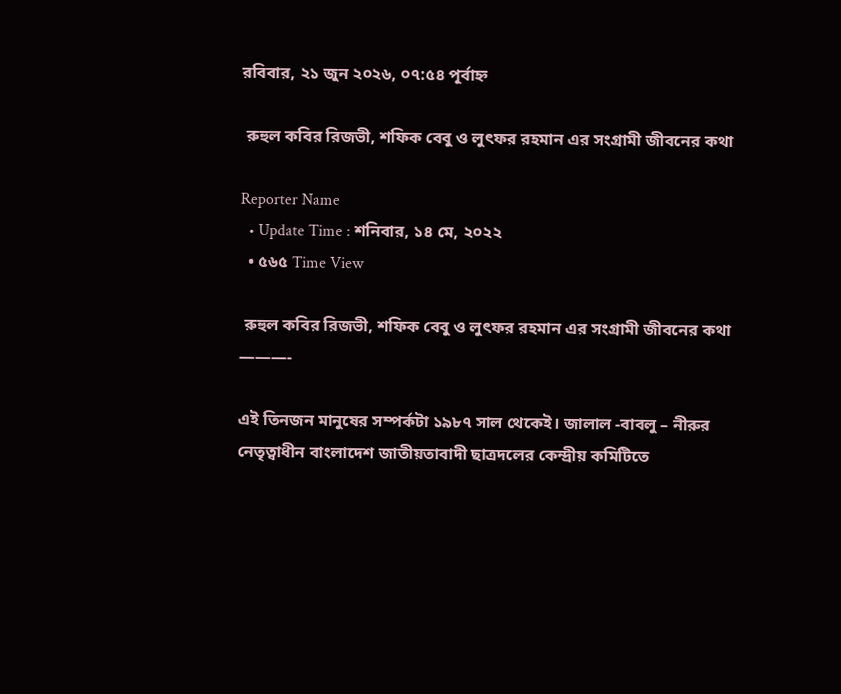রবিবার, ২১ জুন ২০২৬, ০৭:৫৪ পূর্বাহ্ন

 রুহুল কবির রিজভী, শফিক বেবু ও লুৎফর রহমান এর সংগ্রামী জীবনের কথা

Reporter Name
  • Update Time : শনিবার, ১৪ মে, ২০২২
  • ৫৬৫ Time View

 রুহুল কবির রিজভী, শফিক বেবু ও লুৎফর রহমান এর সংগ্রামী জীবনের কথা
———-

এই তিনজন মানুষের সম্পর্কটা ১৯৮৭ সাল থেকেই। জালাল -বাবলু – নীরুর নেতৃত্বাধীন বাংলাদেশ জাতীয়তাবাদী ছাত্রদলের কেন্দ্রীয় কমিটিতে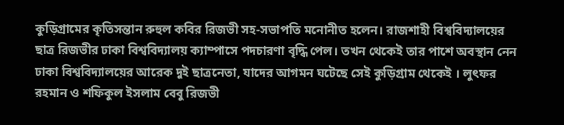কুড়িগ্রামের কৃতিসন্তান রুহুল কবির রিজভী সহ-সভাপতি মনোনীত হলেন। রাজশাহী বিশ্ববিদ্যালয়ের ছাত্র রিজভীর ঢাকা বিশ্ববিদ্যালয় ক্যাম্পাসে পদচারণা বৃদ্ধি পেল। তখন থেকেই তার পাশে অবস্থান নেন ঢাকা বিশ্ববিদ্যালয়ের আরেক দুই ছাত্রনেতা, যাদের আগমন ঘটেছে সেই কুড়িগ্রাম থেকেই । লুৎফর রহমান ও শফিকুল ইসলাম বেবু রিজভী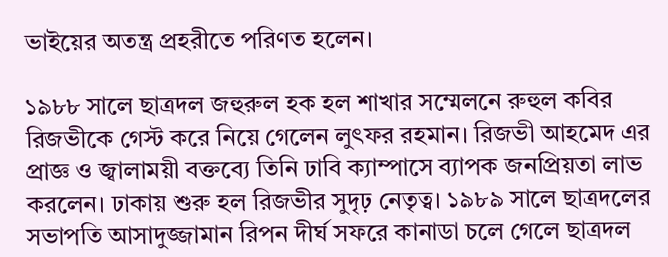ভাইয়ের অতন্ত্র প্রহরীতে পরিণত হলেন।

১৯৮৮ সালে ছাত্রদল জহুরুল হক হল শাখার সম্মেলনে রুহুল কবির রিজভীকে গেস্ট করে নিয়ে গেলেন লুৎফর রহমান। রিজভী আহমেদ এর প্রাজ্ঞ ও জ্বালাময়ী বক্তব্যে তিনি ঢাবি ক্যাম্পাসে ব্যাপক জনপ্রিয়তা লাভ করলেন। ঢাকায় শুরু হল রিজভীর সুদৃঢ় নেতৃত্ব। ১৯৮৯ সালে ছাত্রদলের সভাপতি আসাদুজ্জামান রিপন দীর্ঘ সফরে কানাডা চলে গেলে ছাত্রদল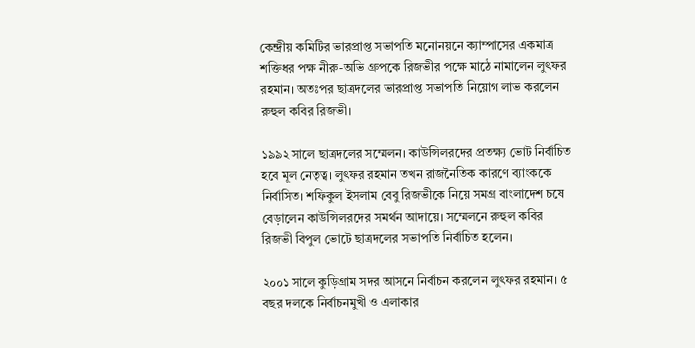কেন্দ্রীয় কমিটির ভারপ্রাপ্ত সভাপতি মনোনয়নে ক্যাম্পাসের একমাত্র শক্তিধর পক্ষ নীরু-অভি গ্ৰুপকে রিজভীর পক্ষে মাঠে নামালেন লুৎফর রহমান। অতঃপর ছাত্রদলের ভারপ্রাপ্ত সভাপতি নিয়োগ লাভ করলেন রুহুল কবির রিজভী।

১৯৯২ সালে ছাত্রদলের সম্মেলন। কাউন্সিলরদের প্রতক্ষ্য ভোট নির্বাচিত হবে মূল নেতৃত্ব। লুৎফর রহমান তখন রাজনৈতিক কারণে ব্যাংককে নির্বাসিত। শফিকুল ইসলাম বেবু রিজভীকে নিয়ে সমগ্র বাংলাদেশ চষে বেড়ালেন কাউন্সিলরদের সমর্থন আদায়ে। সম্মেলনে রুহুল কবির রিজভী বিপুল ভোটে ছাত্রদলের সভাপতি নির্বাচিত হলেন।

২০০১ সালে কুড়িগ্রাম সদর আসনে নির্বাচন করলেন লুৎফর রহমান। ৫ বছর দলকে নির্বাচনমুখী ও এলাকার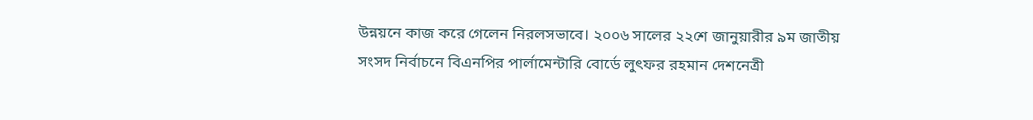উন্নয়নে কাজ করে গেলেন নিরলসভাবে। ২০০৬ সালের ২২শে জানুয়ারীর ৯ম জাতীয় সংসদ নির্বাচনে বিএনপির পার্লামেন্টারি বোর্ডে লুৎফর রহমান দেশনেত্রী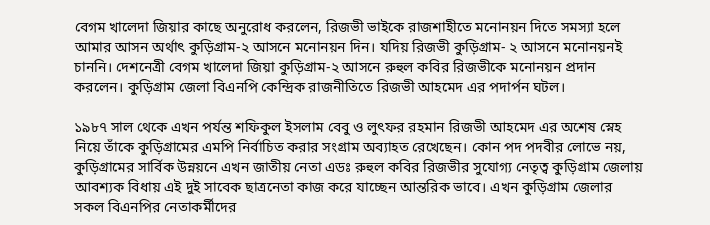বেগম খালেদা জিয়ার কাছে অনুরোধ করলেন, রিজভী ভাইকে রাজশাহীতে মনোনয়ন দিতে সমস্যা হলে আমার আসন অর্থাৎ কুড়িগ্রাম-২ আসনে মনোনয়ন দিন। যদিয় রিজভী কুড়িগ্রাম- ২ আসনে মনোনয়নই চাননি। দেশনেত্রী বেগম খালেদা জিয়া কুড়িগ্রাম-২ আসনে রুহুল কবির রিজভীকে মনোনয়ন প্রদান করলেন। কুড়িগ্রাম জেলা বিএনপি কেন্দ্রিক রাজনীতিতে রিজভী আহমেদ এর পদার্পন ঘটল।

১৯৮৭ সাল থেকে এখন পর্যন্ত শফিকুল ইসলাম বেবু ও লুৎফর রহমান রিজভী আহমেদ এর অশেষ স্নেহ নিয়ে তাঁকে কুড়িগ্রামের এমপি নির্বাচিত করার সংগ্রাম অব্যাহত রেখেছেন। কোন পদ পদবীর লোভে নয়, কুড়িগ্রামের সার্বিক উন্নয়নে এখন জাতীয় নেতা এডঃ রুহুল কবির রিজভীর সুযোগ্য নেতৃত্ব কুড়িগ্রাম জেলায় আবশ্যক বিধায় এই দুই সাবেক ছাত্রনেতা কাজ করে যাচ্ছেন আন্তরিক ভাবে। এখন কুড়িগ্রাম জেলার সকল বিএনপির নেতাকর্মীদের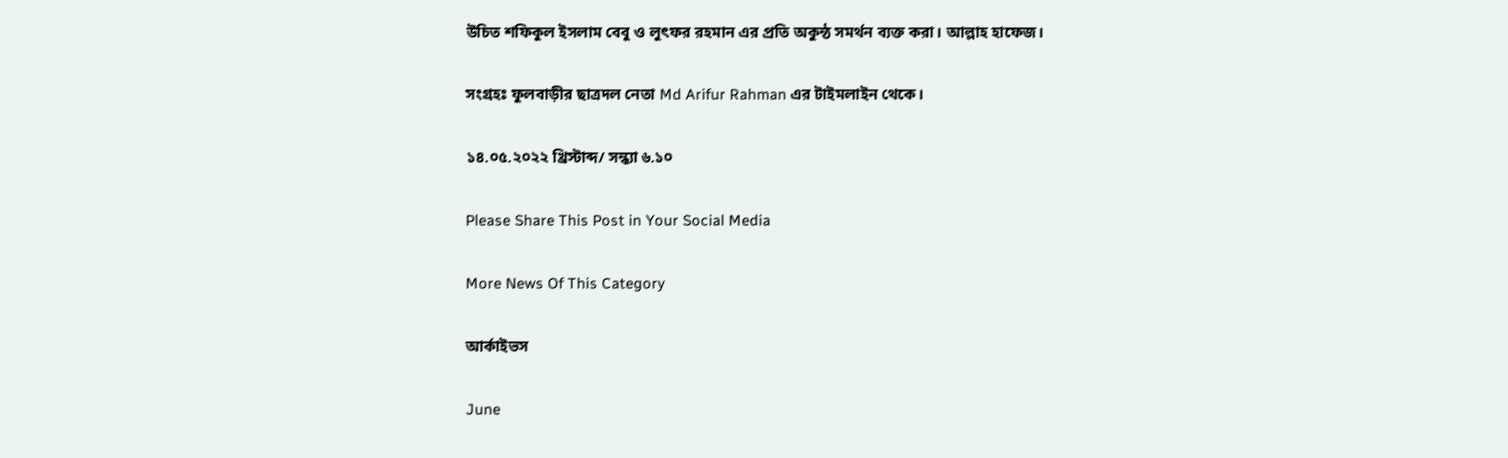উচিত শফিকুল ইসলাম বেবু ও লুৎফর রহমান এর প্রতি অকুন্ঠ সমর্থন ব্যক্ত করা। আল্লাহ হাফেজ।

সংগ্রহঃ ফুলবাড়ীর ছাত্রদল নেতা Md Arifur Rahman এর টাইমলাইন থেকে।

১৪.০৫.২০২২ খ্রিস্টাব্দ/ সন্ধ্যা ৬.১০

Please Share This Post in Your Social Media

More News Of This Category

আর্কাইভস

June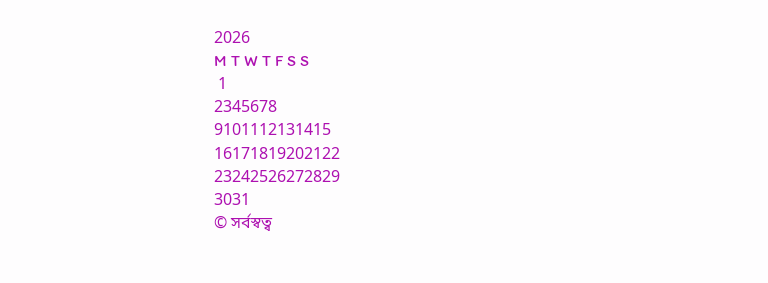2026
M T W T F S S
 1
2345678
9101112131415
16171819202122
23242526272829
3031
© সর্বস্বত্ব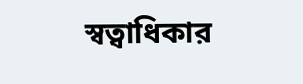স্বত্বাধিকার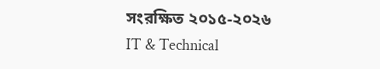সংরক্ষিত ২০১৫-২০২৬
IT & Technical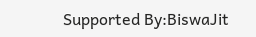Supported By:BiswaJit